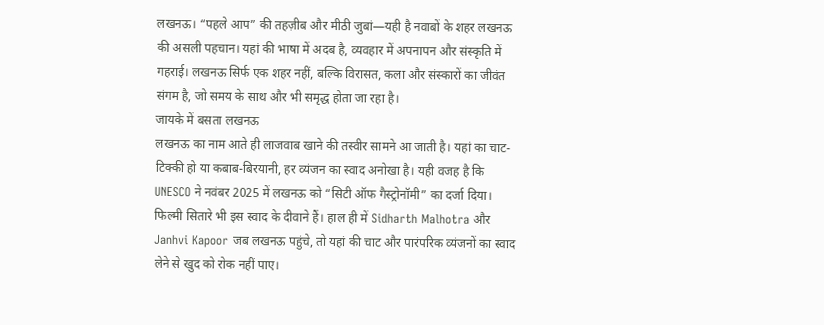लखनऊ। “पहले आप” की तहज़ीब और मीठी जुबां—यही है नवाबों के शहर लखनऊ की असली पहचान। यहां की भाषा में अदब है, व्यवहार में अपनापन और संस्कृति में गहराई। लखनऊ सिर्फ एक शहर नहीं, बल्कि विरासत, कला और संस्कारों का जीवंत संगम है, जो समय के साथ और भी समृद्ध होता जा रहा है।
जायके में बसता लखनऊ
लखनऊ का नाम आते ही लाजवाब खाने की तस्वीर सामने आ जाती है। यहां का चाट-टिक्की हो या कबाब-बिरयानी, हर व्यंजन का स्वाद अनोखा है। यही वजह है कि UNESCO ने नवंबर 2025 में लखनऊ को “सिटी ऑफ गैस्ट्रोनॉमी” का दर्जा दिया।
फिल्मी सितारे भी इस स्वाद के दीवाने हैं। हाल ही में Sidharth Malhotra और Janhvi Kapoor जब लखनऊ पहुंचे, तो यहां की चाट और पारंपरिक व्यंजनों का स्वाद लेने से खुद को रोक नहीं पाए।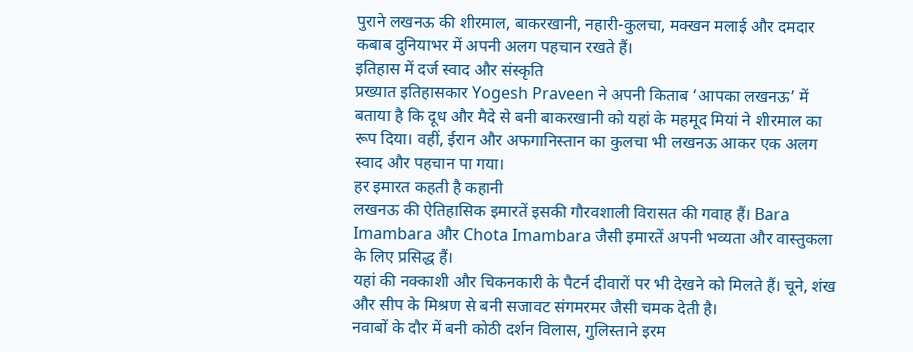पुराने लखनऊ की शीरमाल, बाकरखानी, नहारी-कुलचा, मक्खन मलाई और दमदार कबाब दुनियाभर में अपनी अलग पहचान रखते हैं।
इतिहास में दर्ज स्वाद और संस्कृति
प्रख्यात इतिहासकार Yogesh Praveen ने अपनी किताब ‘आपका लखनऊ’ में बताया है कि दूध और मैदे से बनी बाकरखानी को यहां के महमूद मियां ने शीरमाल का रूप दिया। वहीं, ईरान और अफगानिस्तान का कुलचा भी लखनऊ आकर एक अलग स्वाद और पहचान पा गया।
हर इमारत कहती है कहानी
लखनऊ की ऐतिहासिक इमारतें इसकी गौरवशाली विरासत की गवाह हैं। Bara Imambara और Chota Imambara जैसी इमारतें अपनी भव्यता और वास्तुकला के लिए प्रसिद्ध हैं।
यहां की नक्काशी और चिकनकारी के पैटर्न दीवारों पर भी देखने को मिलते हैं। चूने, शंख और सीप के मिश्रण से बनी सजावट संगमरमर जैसी चमक देती है।
नवाबों के दौर में बनी कोठी दर्शन विलास, गुलिस्ताने इरम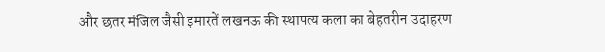और छतर मंजिल जैसी इमारतें लखनऊ की स्थापत्य कला का बेहतरीन उदाहरण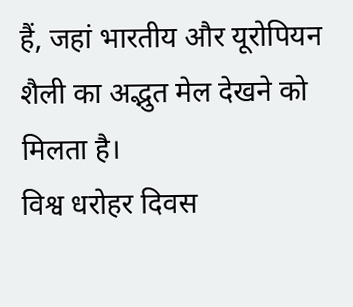हैं, जहां भारतीय और यूरोपियन शैली का अद्भुत मेल देखने को मिलता है।
विश्व धरोहर दिवस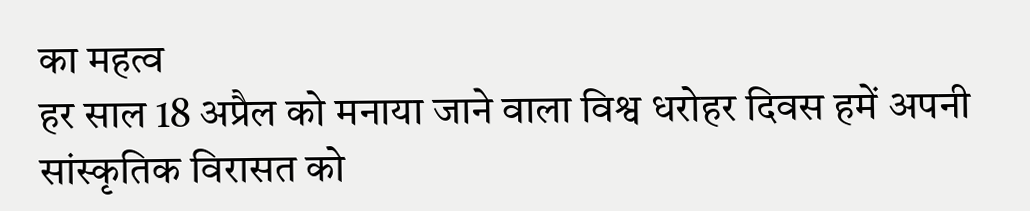का महत्व
हर साल 18 अप्रैल को मनाया जाने वाला विश्व धरोहर दिवस हमें अपनी सांस्कृतिक विरासत को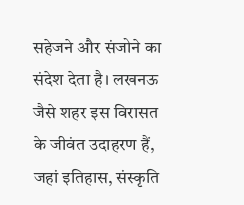सहेजने और संजोने का संदेश देता है। लखनऊ जैसे शहर इस विरासत के जीवंत उदाहरण हैं, जहां इतिहास, संस्कृति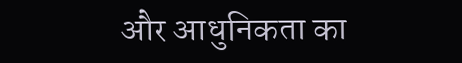और आधुनिकता का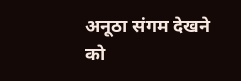अनूठा संगम देखने को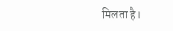मिलता है।